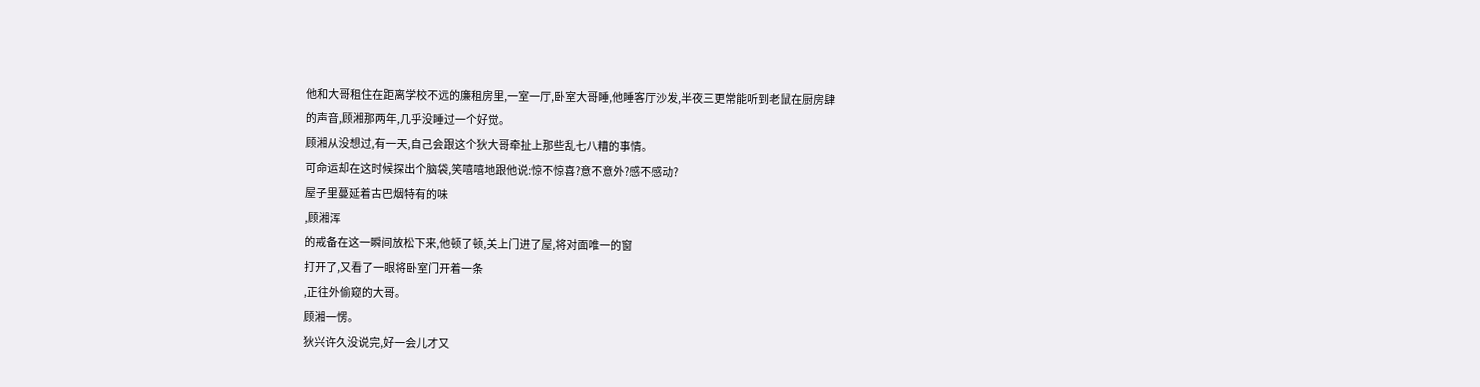他和大哥租住在距离学校不远的廉租房里,一室一厅,卧室大哥睡,他睡客厅沙发,半夜三更常能听到老鼠在厨房肆
的声音,顾湘那两年,几乎没睡过一个好觉。
顾湘从没想过,有一天,自己会跟这个狄大哥牵扯上那些乱七八糟的事情。
可命运却在这时候探出个脑袋,笑嘻嘻地跟他说:惊不惊喜?意不意外?感不感动?
屋子里蔓延着古巴烟特有的味
,顾湘浑
的戒备在这一瞬间放松下来,他顿了顿,关上门进了屋,将对面唯一的窗
打开了,又看了一眼将卧室门开着一条
,正往外偷窥的大哥。
顾湘一愣。
狄兴许久没说完,好一会儿才又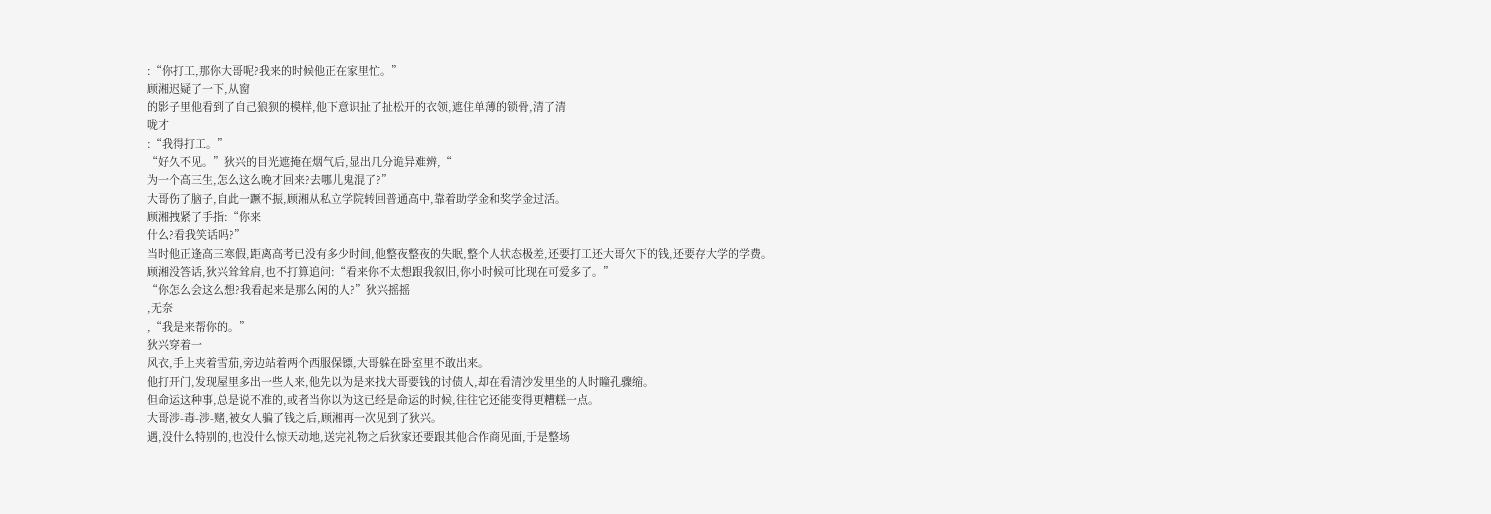:“你打工,那你大哥呢?我来的时候他正在家里忙。”
顾湘迟疑了一下,从窗
的影子里他看到了自己狼狈的模样,他下意识扯了扯松开的衣领,遮住单薄的锁骨,清了清
咙才
:“我得打工。”
“好久不见。”狄兴的目光遮掩在烟气后,显出几分诡异难辨,“
为一个高三生,怎么这么晚才回来?去哪儿鬼混了?”
大哥伤了脑子,自此一蹶不振,顾湘从私立学院转回普通高中,靠着助学金和奖学金过活。
顾湘拽紧了手指:“你来
什么?看我笑话吗?”
当时他正逢高三寒假,距离高考已没有多少时间,他整夜整夜的失眠,整个人状态极差,还要打工还大哥欠下的钱,还要存大学的学费。
顾湘没答话,狄兴耸耸肩,也不打算追问:“看来你不太想跟我叙旧,你小时候可比现在可爱多了。”
“你怎么会这么想?我看起来是那么闲的人?”狄兴摇摇
,无奈
,“我是来帮你的。”
狄兴穿着一
风衣,手上夹着雪茄,旁边站着两个西服保镖,大哥躲在卧室里不敢出来。
他打开门,发现屋里多出一些人来,他先以为是来找大哥要钱的讨债人,却在看清沙发里坐的人时瞳孔骤缩。
但命运这种事,总是说不准的,或者当你以为这已经是命运的时候,往往它还能变得更糟糕一点。
大哥涉-毒-涉-赌,被女人骗了钱之后,顾湘再一次见到了狄兴。
遇,没什么特别的,也没什么惊天动地,送完礼物之后狄家还要跟其他合作商见面,于是整场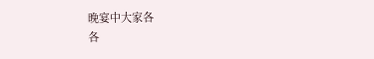晚宴中大家各
各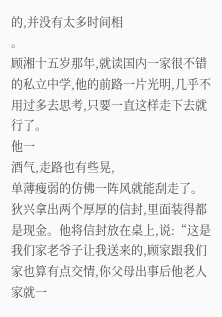的,并没有太多时间相
。
顾湘十五岁那年,就读国内一家很不错的私立中学,他的前路一片光明,几乎不用过多去思考,只要一直这样走下去就行了。
他一
酒气,走路也有些晃,
单薄瘦弱的仿佛一阵风就能刮走了。
狄兴拿出两个厚厚的信封,里面装得都是现金。他将信封放在桌上,说:“这是我们家老爷子让我送来的,顾家跟我们家也算有点交情,你父母出事后他老人家就一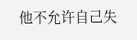他不允许自己失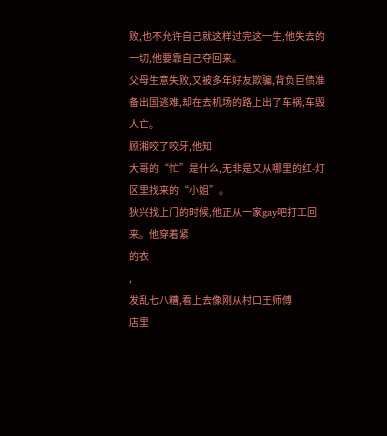败,也不允许自己就这样过完这一生,他失去的一切,他要靠自己夺回来。
父母生意失败,又被多年好友欺骗,背负巨债准备出国逃难,却在去机场的路上出了车祸,车毁人亡。
顾湘咬了咬牙,他知
大哥的“忙”是什么,无非是又从哪里的红-灯区里找来的“小姐”。
狄兴找上门的时候,他正从一家gay吧打工回来。他穿着紧
的衣
,
发乱七八糟,看上去像刚从村口王师傅
店里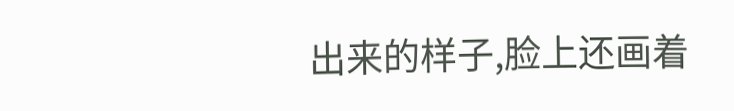出来的样子,脸上还画着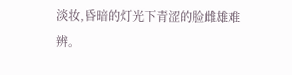淡妆,昏暗的灯光下青涩的脸雌雄难辨。